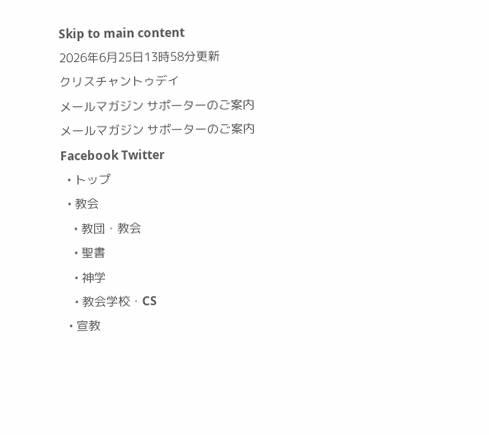Skip to main content
2026年6月25日13時58分更新
クリスチャントゥデイ
メールマガジン サポーターのご案内
メールマガジン サポーターのご案内
Facebook Twitter
  • トップ
  • 教会
    • 教団・教会
    • 聖書
    • 神学
    • 教会学校・CS
  • 宣教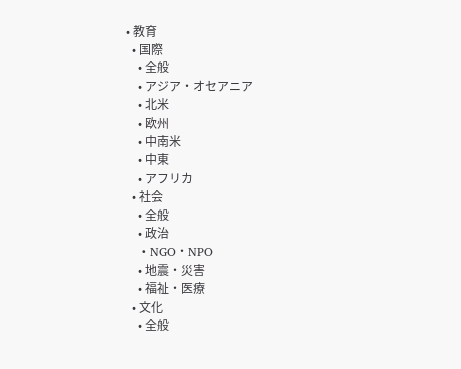• 教育
  • 国際
    • 全般
    • アジア・オセアニア
    • 北米
    • 欧州
    • 中南米
    • 中東
    • アフリカ
  • 社会
    • 全般
    • 政治
    • NGO・NPO
    • 地震・災害
    • 福祉・医療
  • 文化
    • 全般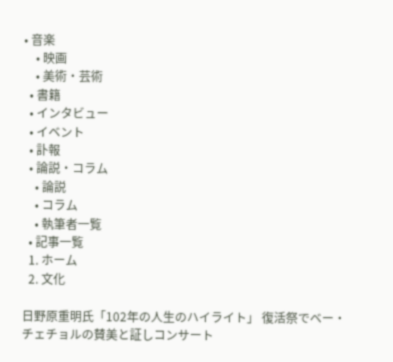• 音楽
    • 映画
    • 美術・芸術
  • 書籍
  • インタビュー
  • イベント
  • 訃報
  • 論説・コラム
    • 論説
    • コラム
    • 執筆者一覧
  • 記事一覧
  1. ホーム
  2. 文化

日野原重明氏「102年の人生のハイライト」 復活祭でベー・チェチョルの賛美と証しコンサート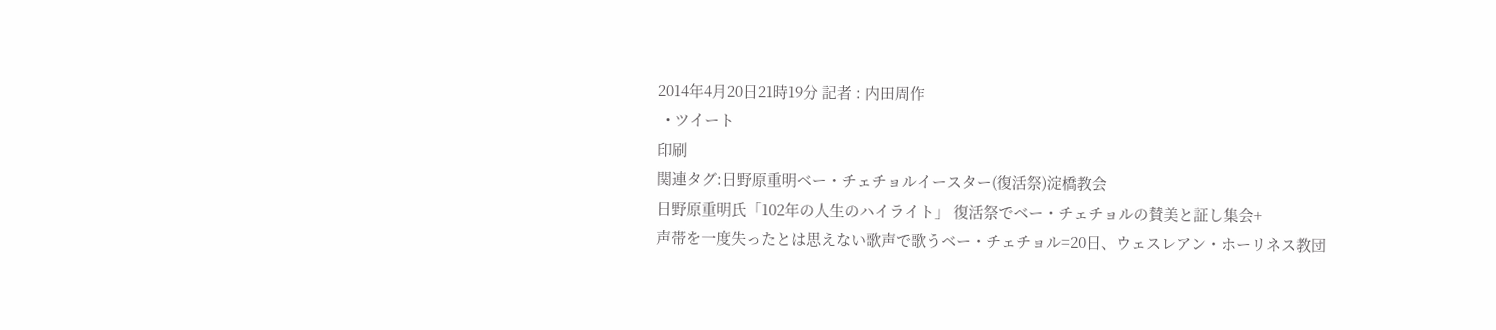2014年4月20日21時19分 記者 : 内田周作
  • ツイート
印刷
関連タグ:日野原重明ベー・チェチョルイースター(復活祭)淀橋教会
日野原重明氏「102年の人生のハイライト」 復活祭でベー・チェチョルの賛美と証し集会+
声帯を一度失ったとは思えない歌声で歌うベー・チェチョル=20日、ウェスレアン・ホーリネス教団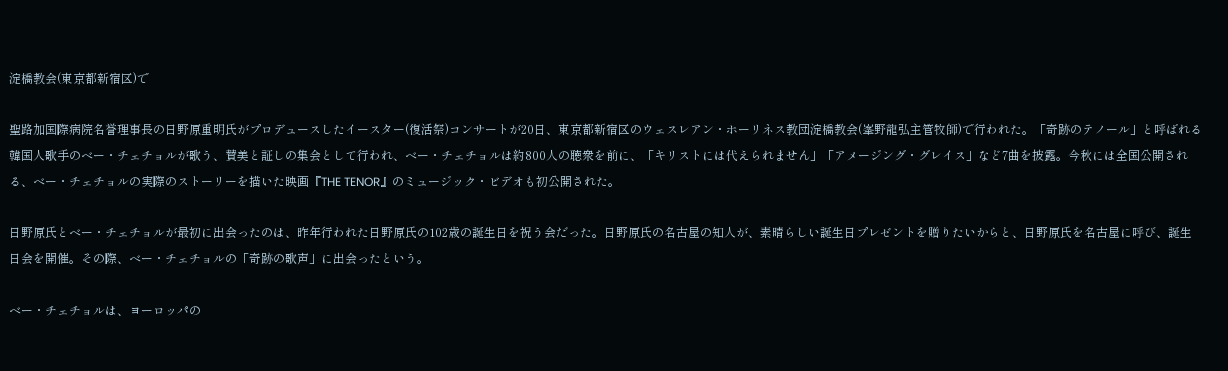淀橋教会(東京都新宿区)で

聖路加国際病院名誉理事長の日野原重明氏がプロデュースしたイースター(復活祭)コンサートが20日、東京都新宿区のウェスレアン・ホーリネス教団淀橋教会(峯野龍弘主管牧師)で行われた。「奇跡のテノール」と呼ばれる韓国人歌手のベー・チェチョルが歌う、賛美と証しの集会として行われ、ベー・チェチョルは約800人の聴衆を前に、「キリストには代えられません」「アメージング・グレイス」など7曲を披露。今秋には全国公開される、ベー・チェチョルの実際のストーリーを描いた映画『THE TENOR』のミュージック・ビデオも初公開された。

日野原氏とベー・チェチョルが最初に出会ったのは、昨年行われた日野原氏の102歳の誕生日を祝う会だった。日野原氏の名古屋の知人が、素晴らしい誕生日プレゼントを贈りたいからと、日野原氏を名古屋に呼び、誕生日会を開催。その際、ベー・チェチョルの「奇跡の歌声」に出会ったという。

ベー・チェチョルは、ヨーロッパの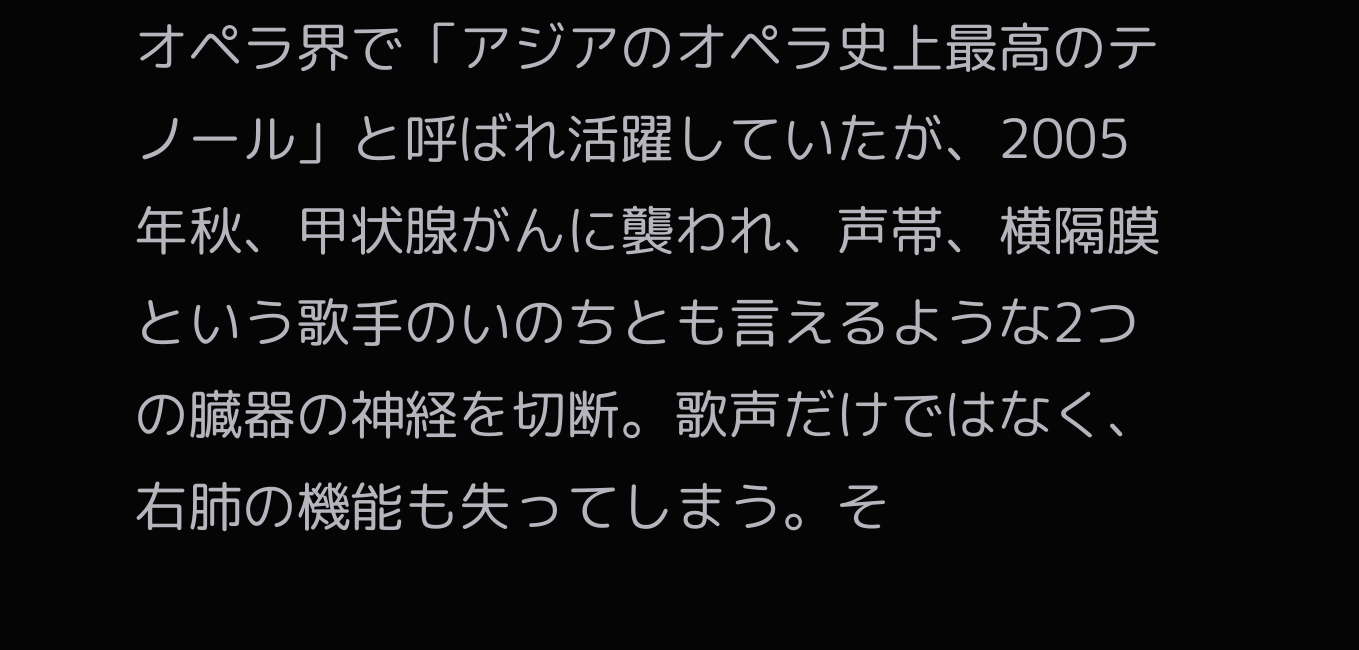オペラ界で「アジアのオペラ史上最高のテノール」と呼ばれ活躍していたが、2005年秋、甲状腺がんに襲われ、声帯、横隔膜という歌手のいのちとも言えるような2つの臓器の神経を切断。歌声だけではなく、右肺の機能も失ってしまう。そ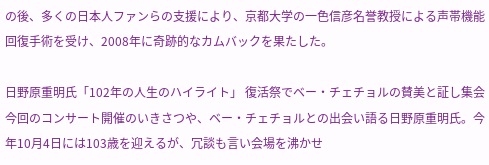の後、多くの日本人ファンらの支援により、京都大学の一色信彦名誉教授による声帯機能回復手術を受け、2008年に奇跡的なカムバックを果たした。

日野原重明氏「102年の人生のハイライト」 復活祭でベー・チェチョルの賛美と証し集会
今回のコンサート開催のいきさつや、ベー・チェチョルとの出会い語る日野原重明氏。今年10月4日には103歳を迎えるが、冗談も言い会場を沸かせ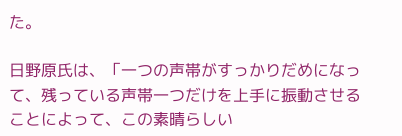た。

日野原氏は、「一つの声帯がすっかりだめになって、残っている声帯一つだけを上手に振動させることによって、この素晴らしい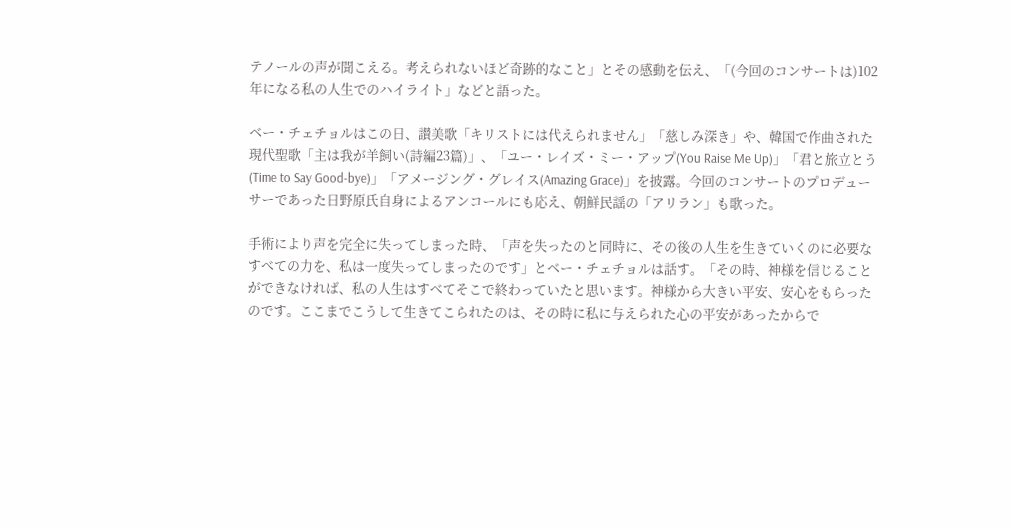テノールの声が聞こえる。考えられないほど奇跡的なこと」とその感動を伝え、「(今回のコンサートは)102年になる私の人生でのハイライト」などと語った。

ベー・チェチョルはこの日、讃美歌「キリストには代えられません」「慈しみ深き」や、韓国で作曲された現代聖歌「主は我が羊飼い(詩編23篇)」、「ユー・レイズ・ミー・アップ(You Raise Me Up)」「君と旅立とう(Time to Say Good-bye)」「アメージング・グレイス(Amazing Grace)」を披露。今回のコンサートのプロデューサーであった日野原氏自身によるアンコールにも応え、朝鮮民謡の「アリラン」も歌った。

手術により声を完全に失ってしまった時、「声を失ったのと同時に、その後の人生を生きていくのに必要なすべての力を、私は一度失ってしまったのです」とベー・チェチョルは話す。「その時、神様を信じることができなければ、私の人生はすべてそこで終わっていたと思います。神様から大きい平安、安心をもらったのです。ここまでこうして生きてこられたのは、その時に私に与えられた心の平安があったからで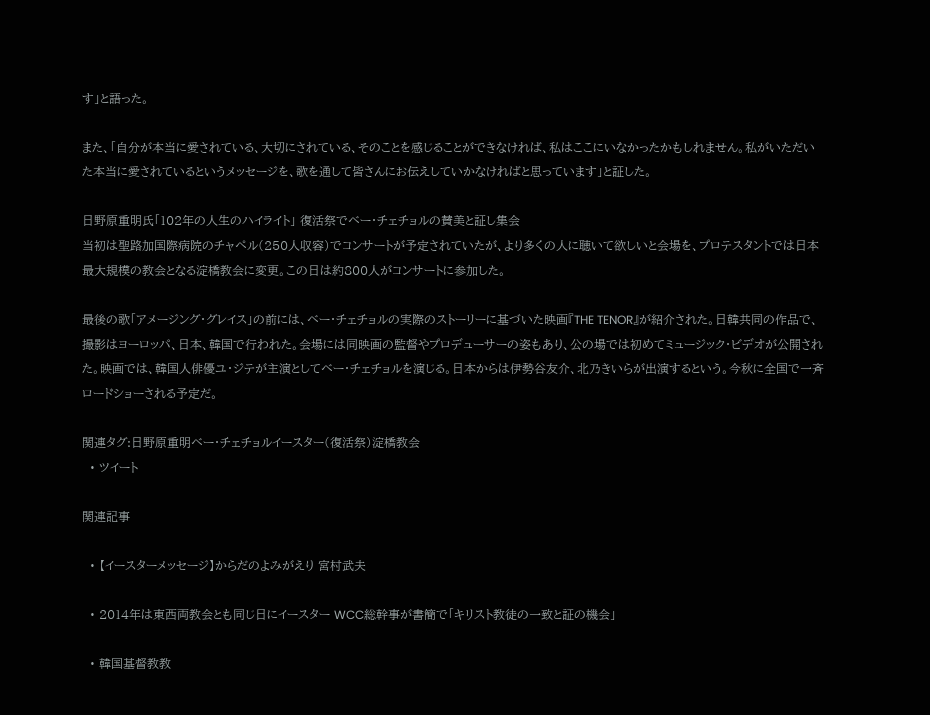す」と語った。

また、「自分が本当に愛されている、大切にされている、そのことを感じることができなければ、私はここにいなかったかもしれません。私がいただいた本当に愛されているというメッセージを、歌を通して皆さんにお伝えしていかなければと思っています」と証した。

日野原重明氏「102年の人生のハイライト」 復活祭でベー・チェチョルの賛美と証し集会
当初は聖路加国際病院のチャペル(250人収容)でコンサートが予定されていたが、より多くの人に聴いて欲しいと会場を、プロテスタントでは日本最大規模の教会となる淀橋教会に変更。この日は約800人がコンサートに参加した。

最後の歌「アメージング・グレイス」の前には、ベー・チェチョルの実際のストーリーに基づいた映画『THE TENOR』が紹介された。日韓共同の作品で、撮影はヨーロッパ、日本、韓国で行われた。会場には同映画の監督やプロデューサーの姿もあり、公の場では初めてミュージック・ビデオが公開された。映画では、韓国人俳優ユ・ジテが主演としてベー・チェチョルを演じる。日本からは伊勢谷友介、北乃きいらが出演するという。今秋に全国で一斉ロードショーされる予定だ。

関連タグ:日野原重明ベー・チェチョルイースター(復活祭)淀橋教会
  • ツイート

関連記事

  • 【イースターメッセージ】からだのよみがえり 宮村武夫

  • 2014年は東西両教会とも同じ日にイースター WCC総幹事が書簡で「キリスト教徒の一致と証の機会」

  • 韓国基督教教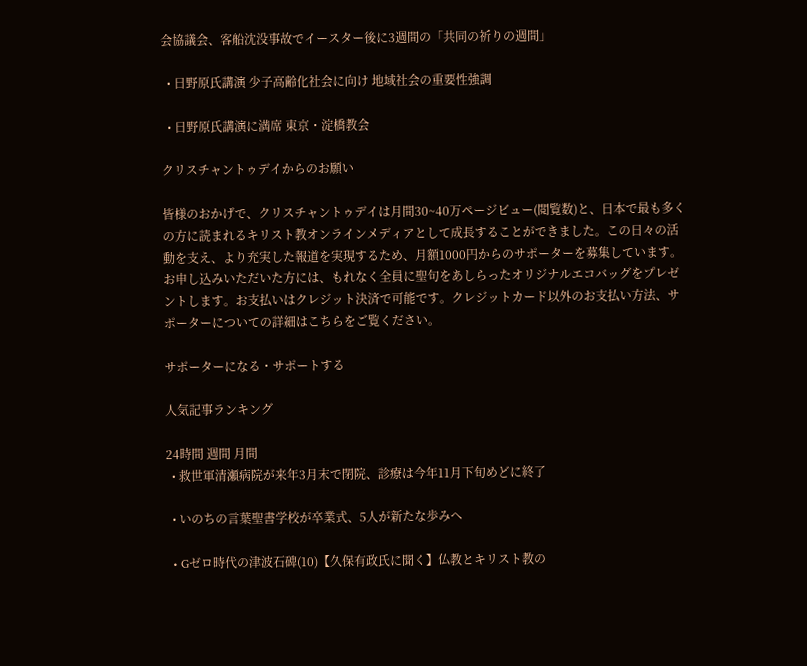会協議会、客船沈没事故でイースター後に3週間の「共同の祈りの週間」

  • 日野原氏講演 少子高齢化社会に向け 地域社会の重要性強調

  • 日野原氏講演に満席 東京・淀橋教会

クリスチャントゥデイからのお願い

皆様のおかげで、クリスチャントゥデイは月間30~40万ページビュー(閲覧数)と、日本で最も多くの方に読まれるキリスト教オンラインメディアとして成長することができました。この日々の活動を支え、より充実した報道を実現するため、月額1000円からのサポーターを募集しています。お申し込みいただいた方には、もれなく全員に聖句をあしらったオリジナルエコバッグをプレゼントします。お支払いはクレジット決済で可能です。クレジットカード以外のお支払い方法、サポーターについての詳細はこちらをご覧ください。

サポーターになる・サポートする

人気記事ランキング

24時間 週間 月間
  • 救世軍清瀬病院が来年3月末で閉院、診療は今年11月下旬めどに終了

  • いのちの言葉聖書学校が卒業式、5人が新たな歩みへ

  • Gゼロ時代の津波石碑(10)【久保有政氏に聞く】仏教とキリスト教の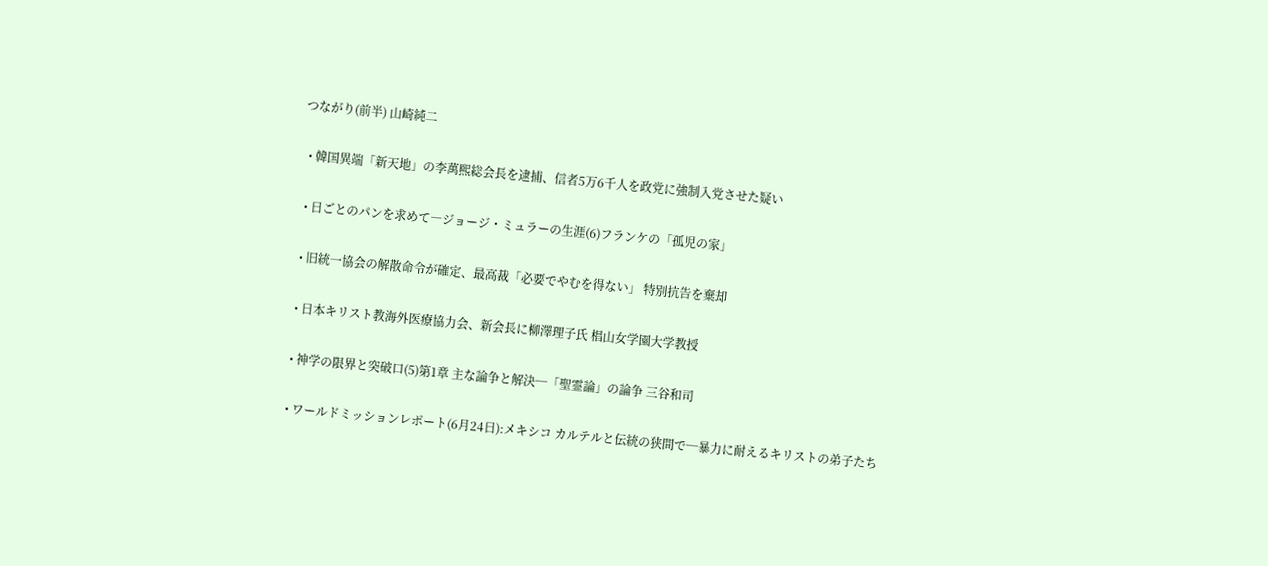つながり(前半) 山崎純二

  • 韓国異端「新天地」の李萬熙総会長を逮捕、信者5万6千人を政党に強制入党させた疑い

  • 日ごとのパンを求めて―ジョージ・ミュラーの生涯(6)フランケの「孤児の家」

  • 旧統一協会の解散命令が確定、最高裁「必要でやむを得ない」 特別抗告を棄却

  • 日本キリスト教海外医療協力会、新会長に柳澤理子氏 椙山女学園大学教授

  • 神学の限界と突破口(5)第1章 主な論争と解決─「聖霊論」の論争 三谷和司

  • ワールドミッションレポート(6月24日):メキシコ カルテルと伝統の狭間で─暴力に耐えるキリストの弟子たち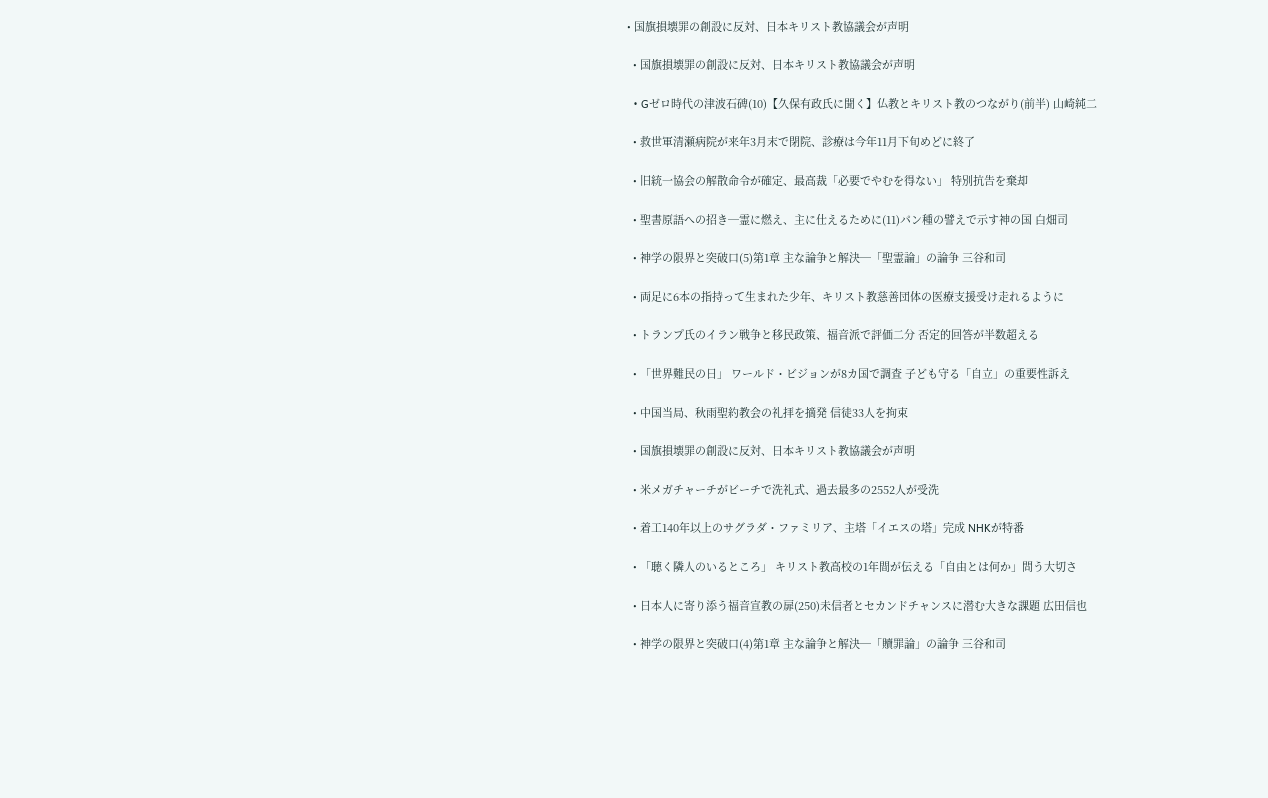• 国旗損壊罪の創設に反対、日本キリスト教協議会が声明

  • 国旗損壊罪の創設に反対、日本キリスト教協議会が声明

  • Gゼロ時代の津波石碑(10)【久保有政氏に聞く】仏教とキリスト教のつながり(前半) 山崎純二

  • 救世軍清瀬病院が来年3月末で閉院、診療は今年11月下旬めどに終了

  • 旧統一協会の解散命令が確定、最高裁「必要でやむを得ない」 特別抗告を棄却

  • 聖書原語への招き─霊に燃え、主に仕えるために(11)パン種の譬えで示す神の国 白畑司

  • 神学の限界と突破口(5)第1章 主な論争と解決─「聖霊論」の論争 三谷和司

  • 両足に6本の指持って生まれた少年、キリスト教慈善団体の医療支援受け走れるように

  • トランプ氏のイラン戦争と移民政策、福音派で評価二分 否定的回答が半数超える

  • 「世界難民の日」 ワールド・ビジョンが8カ国で調査 子ども守る「自立」の重要性訴え

  • 中国当局、秋雨聖約教会の礼拝を摘発 信徒33人を拘束

  • 国旗損壊罪の創設に反対、日本キリスト教協議会が声明

  • 米メガチャーチがビーチで洗礼式、過去最多の2552人が受洗

  • 着工140年以上のサグラダ・ファミリア、主塔「イエスの塔」完成 NHKが特番

  • 「聴く隣人のいるところ」 キリスト教高校の1年間が伝える「自由とは何か」問う大切さ

  • 日本人に寄り添う福音宣教の扉(250)未信者とセカンドチャンスに潜む大きな課題 広田信也

  • 神学の限界と突破口(4)第1章 主な論争と解決─「贖罪論」の論争 三谷和司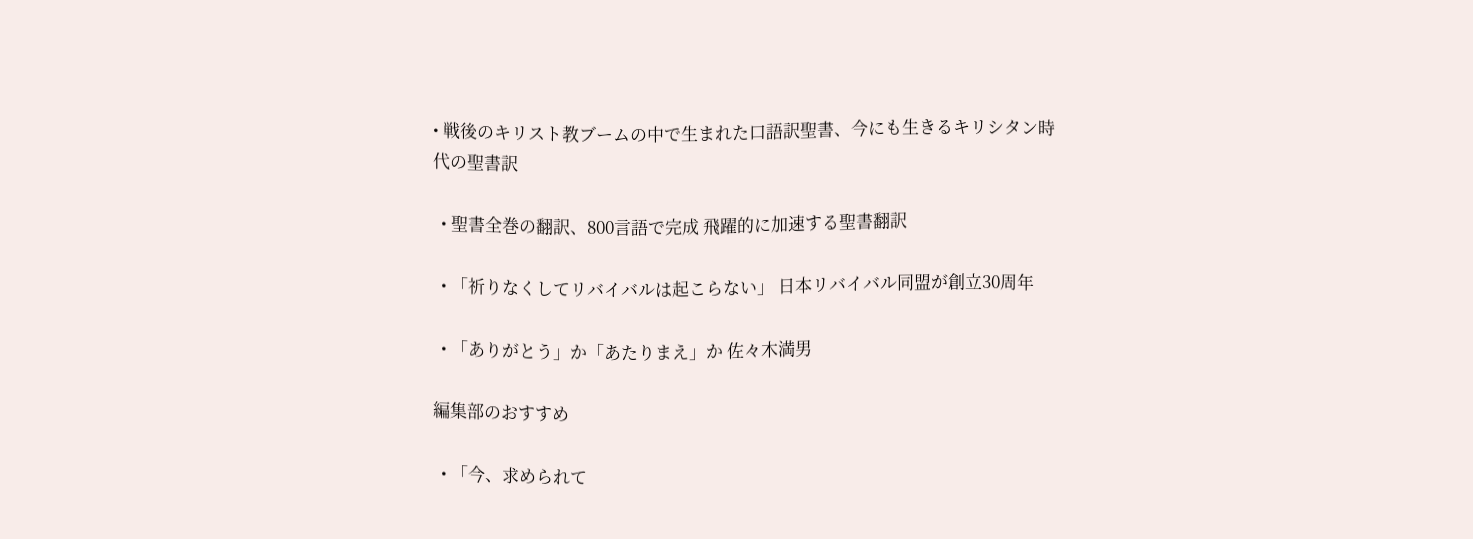• 戦後のキリスト教ブームの中で生まれた口語訳聖書、今にも生きるキリシタン時代の聖書訳

  • 聖書全巻の翻訳、800言語で完成 飛躍的に加速する聖書翻訳

  • 「祈りなくしてリバイバルは起こらない」 日本リバイバル同盟が創立30周年

  • 「ありがとう」か「あたりまえ」か 佐々木満男

編集部のおすすめ

  • 「今、求められて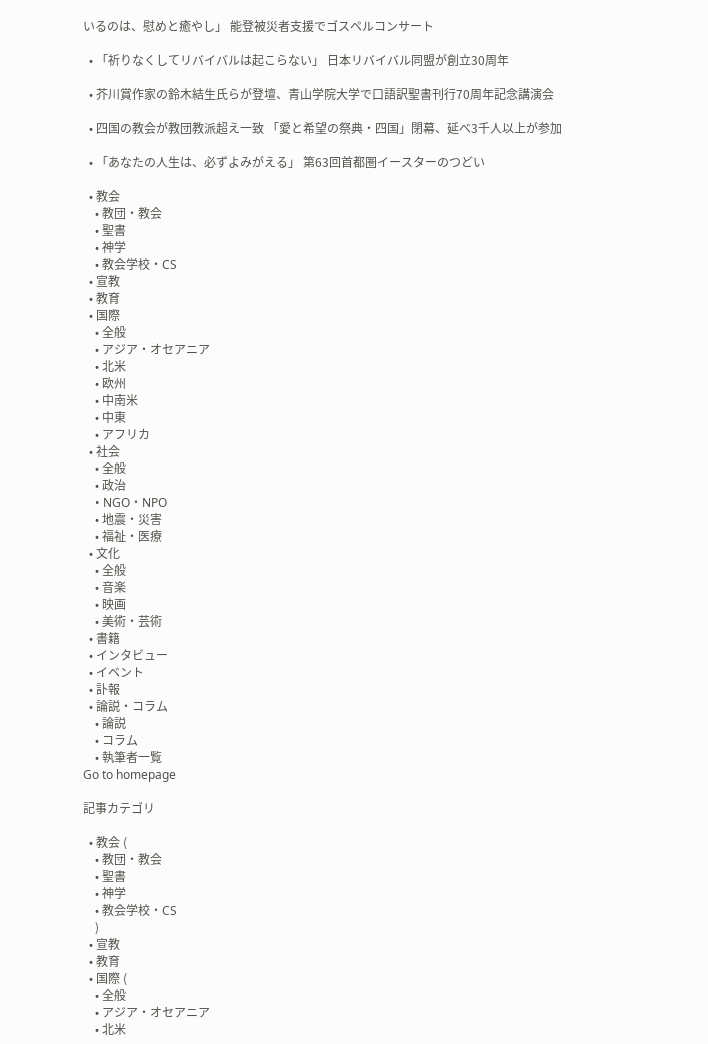いるのは、慰めと癒やし」 能登被災者支援でゴスペルコンサート

  • 「祈りなくしてリバイバルは起こらない」 日本リバイバル同盟が創立30周年

  • 芥川賞作家の鈴木結生氏らが登壇、青山学院大学で口語訳聖書刊行70周年記念講演会

  • 四国の教会が教団教派超え一致 「愛と希望の祭典・四国」閉幕、延べ3千人以上が参加

  • 「あなたの人生は、必ずよみがえる」 第63回首都圏イースターのつどい

  • 教会
    • 教団・教会
    • 聖書
    • 神学
    • 教会学校・CS
  • 宣教
  • 教育
  • 国際
    • 全般
    • アジア・オセアニア
    • 北米
    • 欧州
    • 中南米
    • 中東
    • アフリカ
  • 社会
    • 全般
    • 政治
    • NGO・NPO
    • 地震・災害
    • 福祉・医療
  • 文化
    • 全般
    • 音楽
    • 映画
    • 美術・芸術
  • 書籍
  • インタビュー
  • イベント
  • 訃報
  • 論説・コラム
    • 論説
    • コラム
    • 執筆者一覧
Go to homepage

記事カテゴリ

  • 教会 (
    • 教団・教会
    • 聖書
    • 神学
    • 教会学校・CS
    )
  • 宣教
  • 教育
  • 国際 (
    • 全般
    • アジア・オセアニア
    • 北米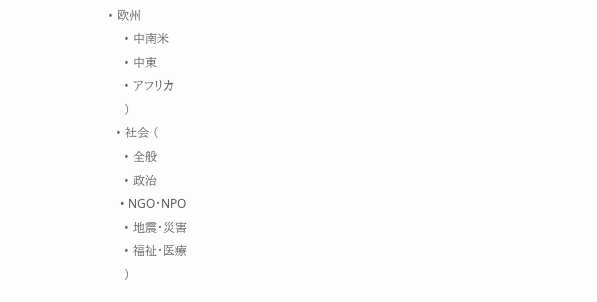• 欧州
    • 中南米
    • 中東
    • アフリカ
    )
  • 社会 (
    • 全般
    • 政治
    • NGO・NPO
    • 地震・災害
    • 福祉・医療
    )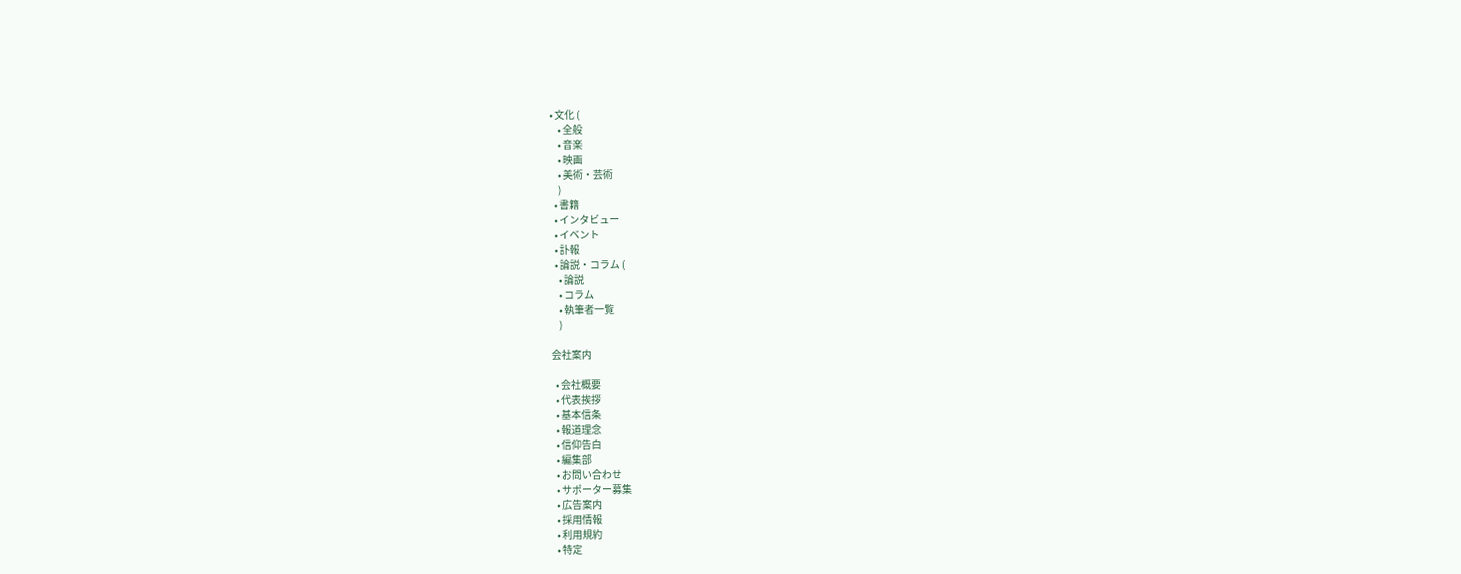• 文化 (
    • 全般
    • 音楽
    • 映画
    • 美術・芸術
    )
  • 書籍
  • インタビュー
  • イベント
  • 訃報
  • 論説・コラム (
    • 論説
    • コラム
    • 執筆者一覧
    )

会社案内

  • 会社概要
  • 代表挨拶
  • 基本信条
  • 報道理念
  • 信仰告白
  • 編集部
  • お問い合わせ
  • サポーター募集
  • 広告案内
  • 採用情報
  • 利用規約
  • 特定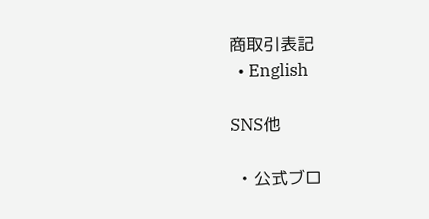商取引表記
  • English

SNS他

  • 公式ブロ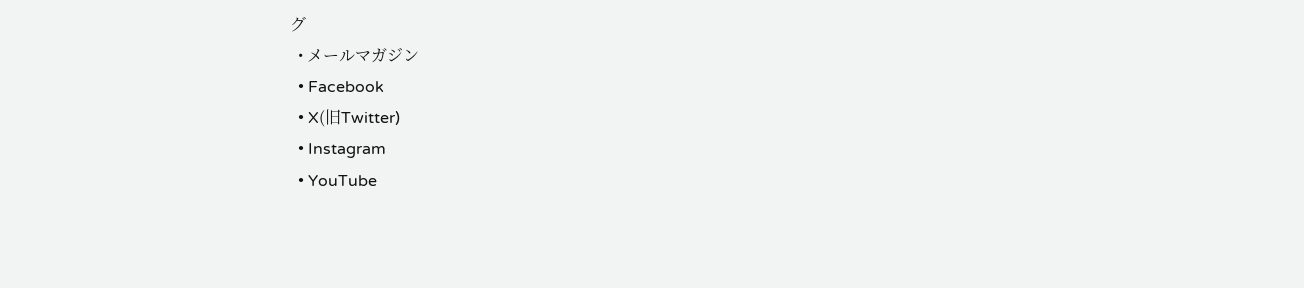グ
  • メールマガジン
  • Facebook
  • X(旧Twitter)
  • Instagram
  • YouTube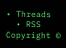• Threads
  • RSS
Copyright ©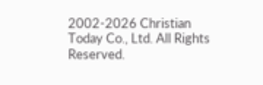2002-2026 Christian Today Co., Ltd. All Rights Reserved.